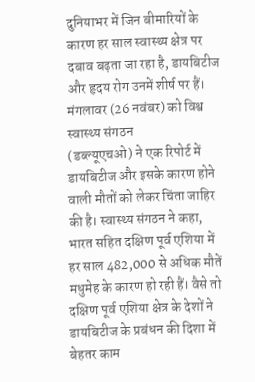दुनियाभर में जिन बीमारियों के कारण हर साल स्वास्थ्य क्षेत्र पर दबाव बढ़ता जा रहा है, डायबिटीज और हृदय रोग उनमें शीर्ष पर हैं। मंगलावर (26 नवंबर) को विश्व स्वास्थ्य संगठन
(डब्ल्यूएचओ) ने एक रिपोर्ट में डायबिटीज और इसके कारण होने वाली मौतों को लेकर चिंता जाहिर की है। स्वास्थ्य संगठन ने कहा, भारत सहित दक्षिण पूर्व एशिया में हर साल 482,000 से अधिक मौतें मधुमेह के कारण हो रही हैं। वैसे तो दक्षिण पूर्व एशिया क्षेत्र के देशों ने डायबिटीज के प्रबंधन की दिशा में बेहतर काम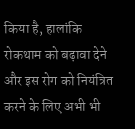किया है, हालांकि रोकथाम को बढ़ावा देने और इस रोग को नियंत्रित करने के लिए अभी भी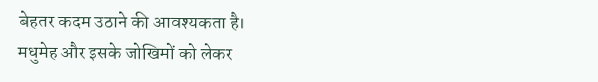बेहतर कदम उठाने की आवश्यकता है।
मधुमेह और इसके जोखिमों को लेकर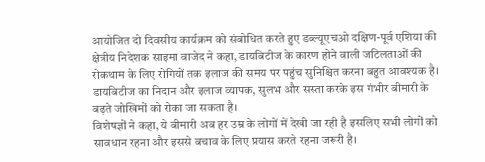आयोजित दो दिवसीय कार्यक्रम को संबोधित करते हुए डब्ल्यूएचओ दक्षिण-पूर्व एशिया की क्षेत्रीय निदेशक साइमा वाजेद ने कहा, डायबिटीज के कारण होने वाली जटिलताओं की रोकथाम के लिए रोगियों तक इलाज की समय पर पहुंच सुनिश्चित करना बहुत आवश्यक है। डायबिटीज का निदान और इलाज व्यापक, सुलभ और सस्ता करके इस गंभीर बीमारी के बढ़ते जोखिमों को रोका जा सकता है।
विशेषज्ञों ने कहा, ये बीमारी अब हर उम्र के लोगों में देखी जा रही है इसलिए सभी लोगों को सावधान रहना और इससे बचाव के लिए प्रयास करते रहना जरूरी है।